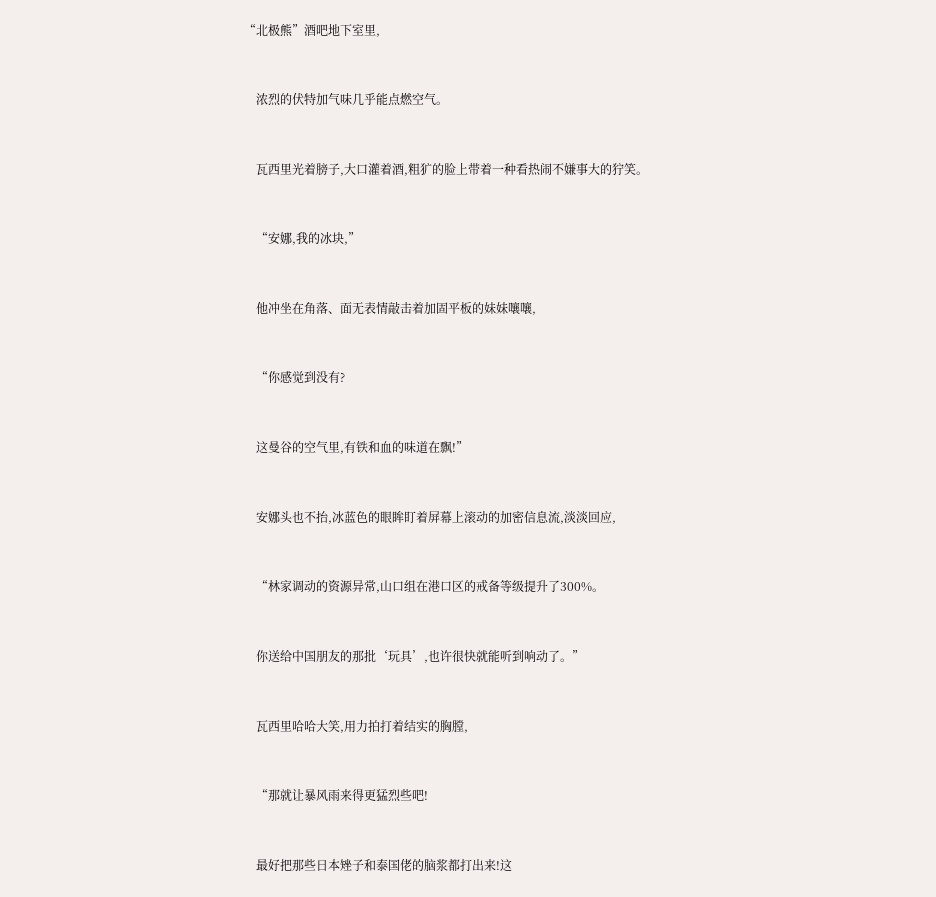“北极熊”酒吧地下室里,


    浓烈的伏特加气味几乎能点燃空气。


    瓦西里光着膀子,大口灌着酒,粗犷的脸上带着一种看热闹不嫌事大的狞笑。


    “安娜,我的冰块,”


    他冲坐在角落、面无表情敲击着加固平板的妹妹嚷嚷,


    “你感觉到没有?


    这曼谷的空气里,有铁和血的味道在飘!”


    安娜头也不抬,冰蓝色的眼眸盯着屏幕上滚动的加密信息流,淡淡回应,


    “林家调动的资源异常,山口组在港口区的戒备等级提升了300%。


    你送给中国朋友的那批‘玩具’,也许很快就能听到响动了。”


    瓦西里哈哈大笑,用力拍打着结实的胸膛,


    “那就让暴风雨来得更猛烈些吧!


    最好把那些日本矬子和泰国佬的脑浆都打出来!这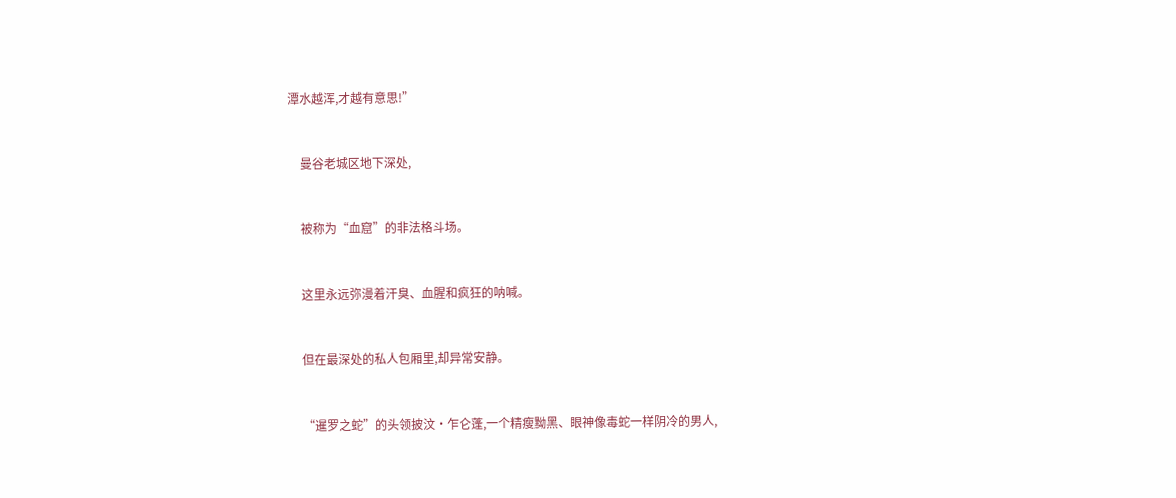潭水越浑,才越有意思!”


    曼谷老城区地下深处,


    被称为“血窟”的非法格斗场。


    这里永远弥漫着汗臭、血腥和疯狂的呐喊。


    但在最深处的私人包厢里,却异常安静。


    “暹罗之蛇”的头领披汶·乍仑蓬,一个精瘦黝黑、眼神像毒蛇一样阴冷的男人,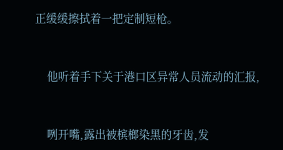正缓缓擦拭着一把定制短枪。


    他听着手下关于港口区异常人员流动的汇报,


    咧开嘴,露出被槟榔染黑的牙齿,发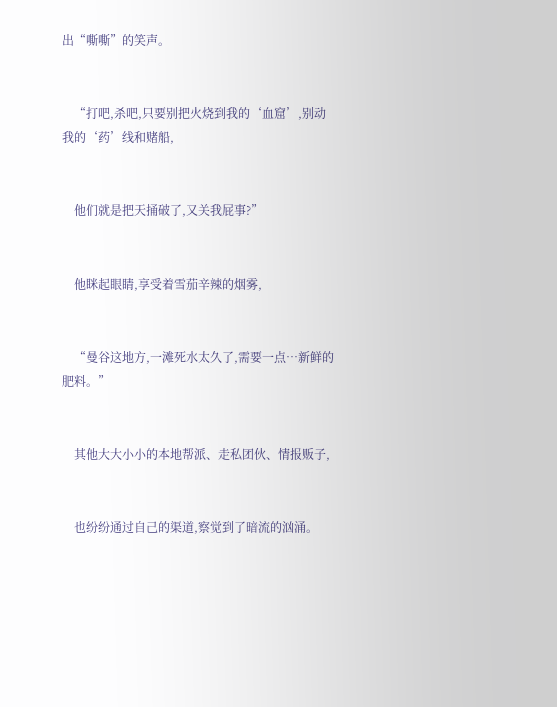出“嘶嘶”的笑声。


    “打吧,杀吧,只要别把火烧到我的‘血窟’,别动我的‘药’线和赌船,


    他们就是把天捅破了,又关我屁事?”


    他眯起眼睛,享受着雪茄辛辣的烟雾,


    “曼谷这地方,一滩死水太久了,需要一点…新鲜的肥料。”


    其他大大小小的本地帮派、走私团伙、情报贩子,


    也纷纷通过自己的渠道,察觉到了暗流的汹涌。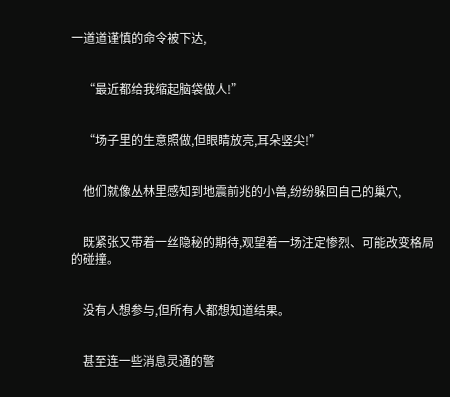一道道谨慎的命令被下达,


    “最近都给我缩起脑袋做人!”


    “场子里的生意照做,但眼睛放亮,耳朵竖尖!”


    他们就像丛林里感知到地震前兆的小兽,纷纷躲回自己的巢穴,


    既紧张又带着一丝隐秘的期待,观望着一场注定惨烈、可能改变格局的碰撞。


    没有人想参与,但所有人都想知道结果。


    甚至连一些消息灵通的警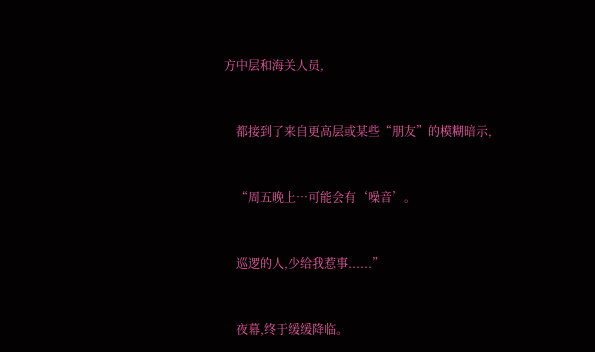方中层和海关人员,


    都接到了来自更高层或某些“朋友”的模糊暗示,


    “周五晚上…可能会有‘噪音’。


    巡逻的人,少给我惹事......”


    夜幕,终于缓缓降临。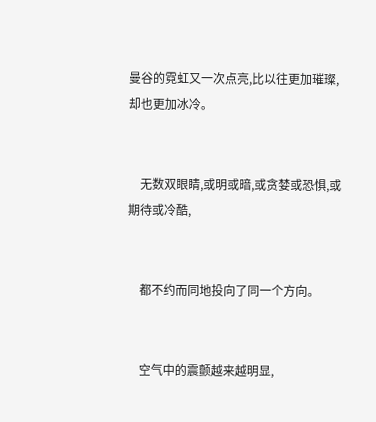曼谷的霓虹又一次点亮,比以往更加璀璨,却也更加冰冷。


    无数双眼睛,或明或暗,或贪婪或恐惧,或期待或冷酷,


    都不约而同地投向了同一个方向。


    空气中的震颤越来越明显,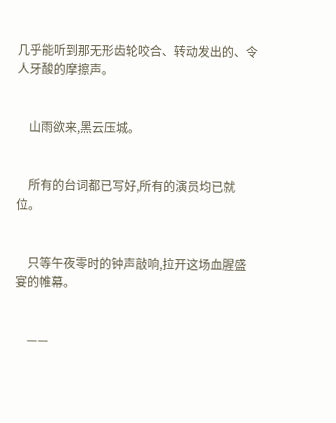几乎能听到那无形齿轮咬合、转动发出的、令人牙酸的摩擦声。


    山雨欲来,黑云压城。


    所有的台词都已写好,所有的演员均已就位。


    只等午夜零时的钟声敲响,拉开这场血腥盛宴的帷幕。


    ——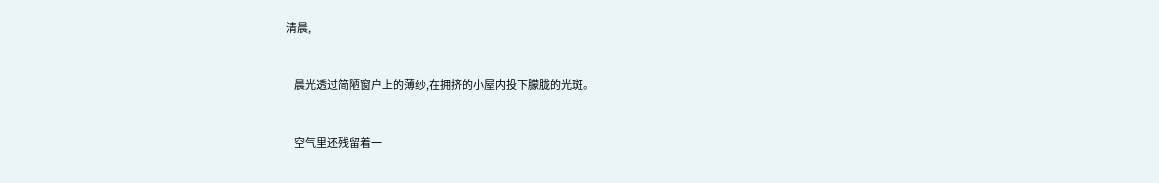清晨,


    晨光透过简陋窗户上的薄纱,在拥挤的小屋内投下朦胧的光斑。


    空气里还残留着一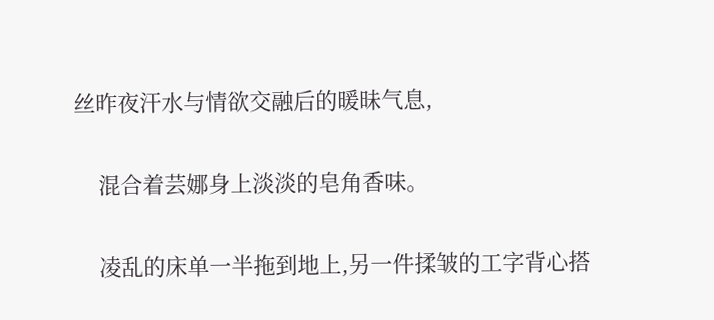丝昨夜汗水与情欲交融后的暖昧气息,


    混合着芸娜身上淡淡的皂角香味。


    凌乱的床单一半拖到地上,另一件揉皱的工字背心搭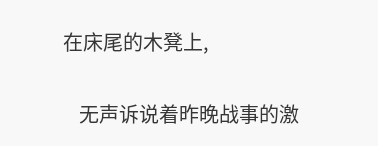在床尾的木凳上,


    无声诉说着昨晚战事的激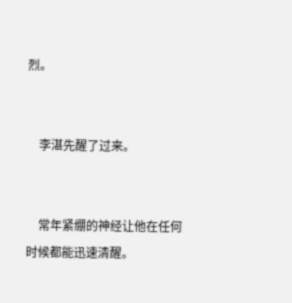烈。


    李湛先醒了过来。


    常年紧绷的神经让他在任何时候都能迅速清醒。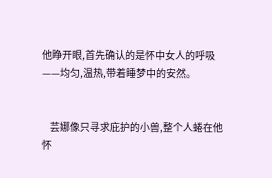他睁开眼,首先确认的是怀中女人的呼吸——均匀,温热,带着睡梦中的安然。


    芸娜像只寻求庇护的小兽,整个人蜷在他怀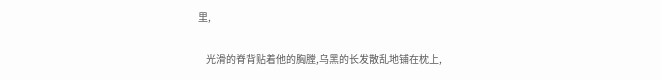里,


    光滑的脊背贴着他的胸膛,乌黑的长发散乱地铺在枕上,